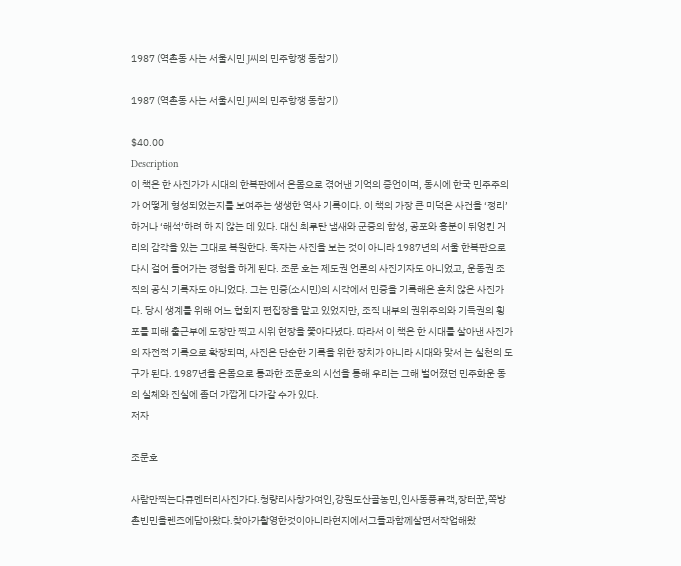1987 (역촌동 사는 서울시민 J씨의 민주항쟁 동참기)

1987 (역촌동 사는 서울시민 J씨의 민주항쟁 동참기)

$40.00
Description
이 책은 한 사진가가 시대의 한복판에서 온몸으로 겪어낸 기억의 증언이며, 동시에 한국 민주주의가 어떻게 형성되었는지를 보여주는 생생한 역사 기록이다. 이 책의 가장 큰 미덕은 사건을 ‘정리’하거나 ‘해석’하려 하 지 않는 데 있다. 대신 최루탄 냄새와 군중의 함성, 공포와 흥분이 뒤엉킨 거리의 감각을 있는 그대로 복원한다. 독자는 사진을 보는 것이 아니라 1987년의 서울 한복판으로 다시 걸어 들어가는 경험을 하게 된다. 조문 호는 제도권 언론의 사진기자도 아니었고, 운동권 조직의 공식 기록자도 아니었다. 그는 민중(소시민)의 시각에서 민중을 기록해온 흔치 않은 사진가다. 당시 생계를 위해 어느 협회지 편집장을 맡고 있었지만, 조직 내부의 권위주의와 기득권의 횡포를 피해 출근부에 도장만 찍고 시위 현장을 쫓아다녔다. 따라서 이 책은 한 시대를 살아낸 사진가의 자전적 기록으로 확장되며, 사진은 단순한 기록을 위한 장치가 아니라 시대와 맞서 는 실천의 도구가 된다. 1987년을 온몸으로 통과한 조문호의 시선을 통해 우리는 그해 벌어졌던 민주화운 동의 실체와 진실에 좀더 가깝게 다가갈 수가 있다.
저자

조문호

사람만찍는다큐멘터리사진가다.청량리사창가여인,강원도산골농민,인사동풍류객,장터꾼,쪽방촌빈민을렌즈에담아왔다.찾아가촬영한것이아니라현지에서그들과함께살면서작업해왔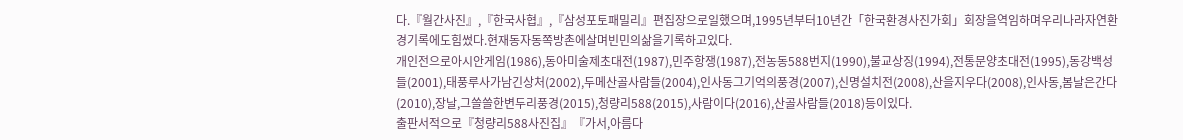다.『월간사진』,『한국사협』,『삼성포토패밀리』편집장으로일했으며,1995년부터10년간「한국환경사진가회」회장을역임하며우리나라자연환경기록에도힘썼다.현재동자동쪽방촌에살며빈민의삶을기록하고있다.
개인전으로아시안게임(1986),동아미술제초대전(1987),민주항쟁(1987),전농동588번지(1990),불교상징(1994),전통문양초대전(1995),동강백성들(2001),태풍루사가남긴상처(2002),두메산골사람들(2004),인사동그기억의풍경(2007),신명설치전(2008),산을지우다(2008),인사동,봄날은간다(2010),장날,그쓸쓸한변두리풍경(2015),청량리588(2015),사람이다(2016),산골사람들(2018)등이있다.
출판서적으로『청량리588사진집』『가서,아름다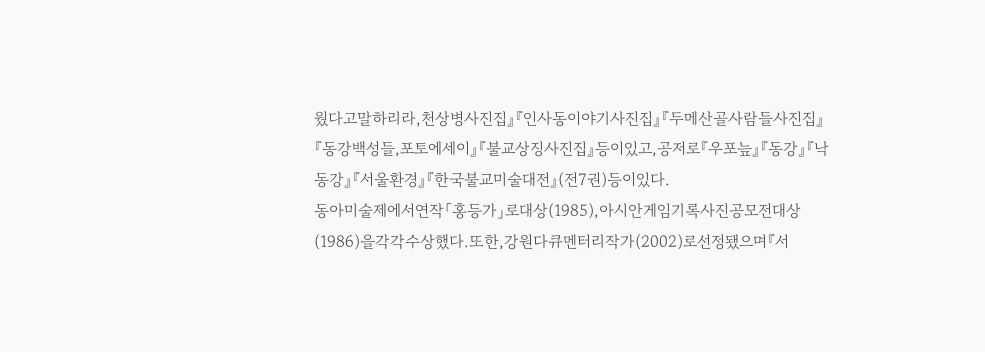웠다고말하리라,천상병사진집』『인사동이야기사진집』『두메산골사람들사진집』『동강백성들,포토에세이』『불교상징사진집』등이있고,공저로『우포늪』『동강』『낙동강』『서울환경』『한국불교미술대전』(전7권)등이있다.
동아미술제에서연작「홍등가」로대상(1985),아시안게임기록사진공모전대상(1986)을각각수상했다.또한,강원다큐멘터리작가(2002)로선정됐으며『서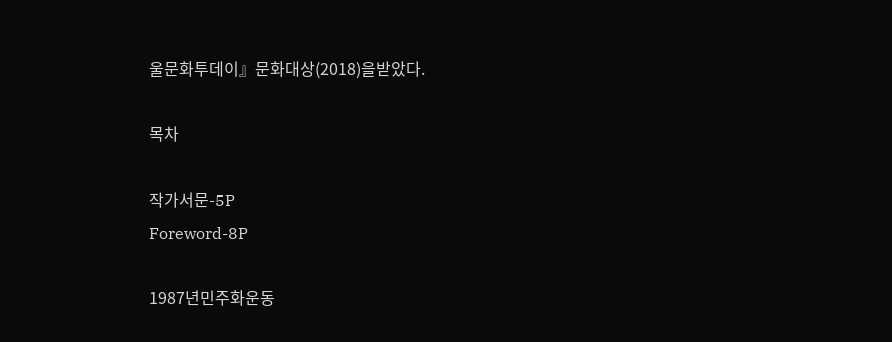울문화투데이』문화대상(2018)을받았다.

목차

작가서문-5P
Foreword-8P

1987년민주화운동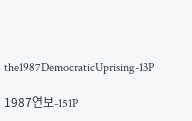the1987DemocraticUprising-13P

1987연보-151P